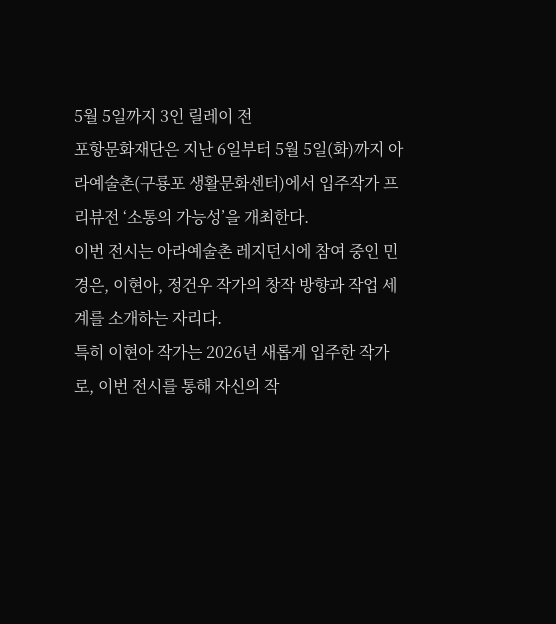5월 5일까지 3인 릴레이 전
포항문화재단은 지난 6일부터 5월 5일(화)까지 아라예술촌(구룡포 생활문화센터)에서 입주작가 프리뷰전 ‘소통의 가능성’을 개최한다.
이번 전시는 아라예술촌 레지던시에 참여 중인 민경은, 이현아, 정건우 작가의 창작 방향과 작업 세계를 소개하는 자리다.
특히 이현아 작가는 2026년 새롭게 입주한 작가로, 이번 전시를 통해 자신의 작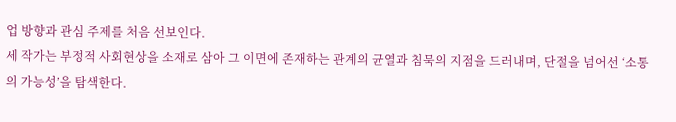업 방향과 관심 주제를 처음 선보인다.
세 작가는 부정적 사회현상을 소재로 삼아 그 이면에 존재하는 관계의 균열과 침묵의 지점을 드러내며, 단절을 넘어선 ‘소통의 가능성’을 탐색한다.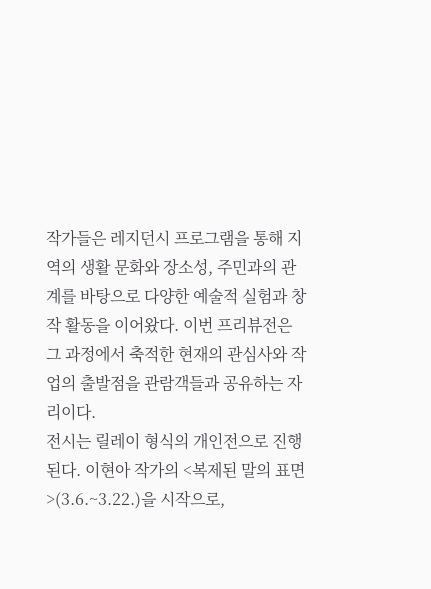작가들은 레지던시 프로그램을 통해 지역의 생활 문화와 장소성, 주민과의 관계를 바탕으로 다양한 예술적 실험과 창작 활동을 이어왔다. 이번 프리뷰전은 그 과정에서 축적한 현재의 관심사와 작업의 출발점을 관람객들과 공유하는 자리이다.
전시는 릴레이 형식의 개인전으로 진행된다. 이현아 작가의 <복제된 말의 표면>(3.6.~3.22.)을 시작으로,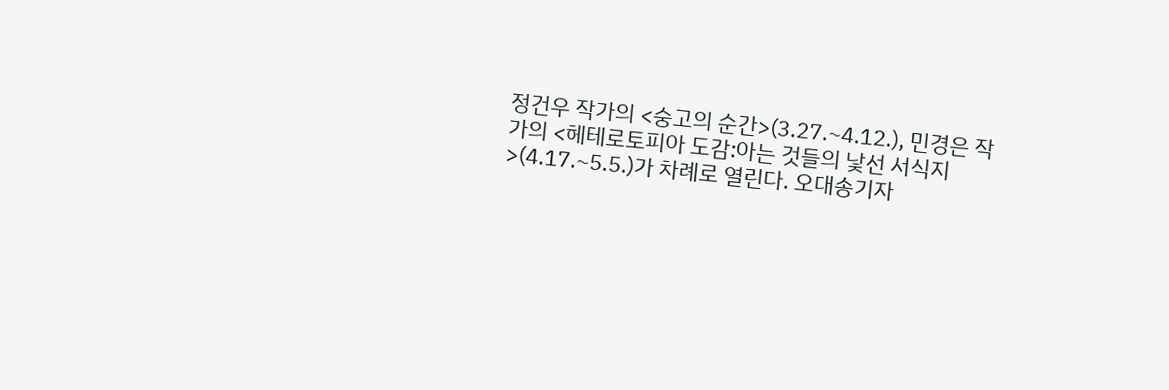정건우 작가의 <숭고의 순간>(3.27.~4.12.), 민경은 작가의 <헤테로토피아 도감:아는 것들의 낯선 서식지>(4.17.~5.5.)가 차례로 열린다. 오대송기자